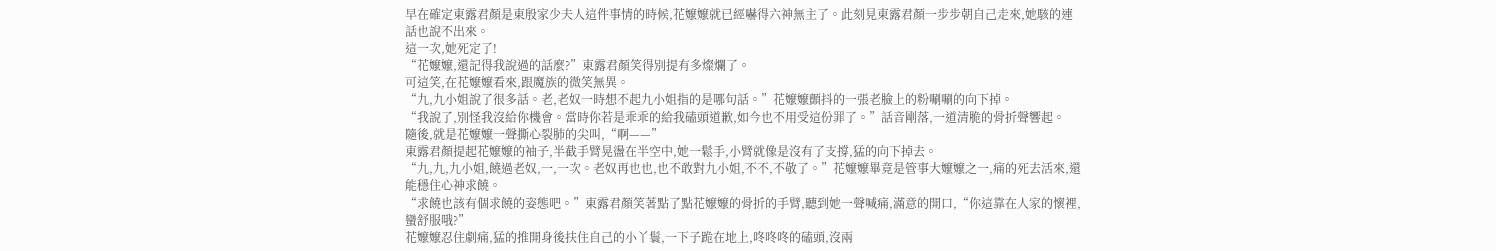早在確定東露君顏是東殷家少夫人這件事情的時候,花嬤嬤就已經嚇得六神無主了。此刻見東露君顏一步步朝自己走來,她駭的連話也說不出來。
這一次,她死定了!
“花嬤嬤,還記得我說過的話麼?”東露君顏笑得別提有多燦爛了。
可這笑,在花嬤嬤看來,跟魔族的微笑無異。
“九,九小姐說了很多話。老,老奴一時想不起九小姐指的是哪句話。”花嬤嬤顫抖的一張老臉上的粉唰唰的向下掉。
“我說了,別怪我沒給你機會。當時你若是乖乖的給我磕頭道歉,如今也不用受這份罪了。”話音剛落,一道清脆的骨折聲響起。
隨後,就是花嬤嬤一聲撕心裂肺的尖叫,“啊——”
東露君顏提起花嬤嬤的袖子,半截手臂晃盪在半空中,她一鬆手,小臂就像是沒有了支撐,猛的向下掉去。
“九,九,九小姐,饒過老奴,一,一次。老奴再也也,也不敢對九小姐,不不,不敬了。”花嬤嬤畢竟是管事大嬤嬤之一,痛的死去活來,還能穩住心神求饒。
“求饒也該有個求饒的姿態吧。”東露君顏笑著點了點花嬤嬤的骨折的手臂,聽到她一聲喊痛,滿意的開口,“你這靠在人家的懷裡,蠻舒服哦?”
花嬤嬤忍住劇痛,猛的推開身後扶住自己的小丫鬟,一下子跪在地上,咚咚咚的磕頭,沒兩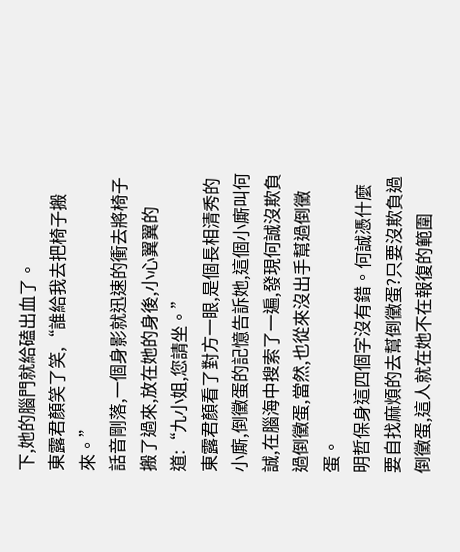下,她的腦門就給磕出血了。
東露君顏笑了笑,“誰給我去把椅子搬來。”
話音剛落,一個身影就迅速的衝去將椅子搬了過來,放在她的身後,小心翼翼的道:“九小姐,您請坐。”
東露君顏看了對方一眼,是個長相清秀的小廝,倒黴蛋的記憶告訴她,這個小廝叫何誠,在腦海中搜索了一遍,發現何誠沒欺負過倒黴蛋,當然,也從來沒出手幫過倒黴蛋。
明哲保身這四個字沒有錯。何誠憑什麼要自找麻煩的去幫倒黴蛋?只要沒欺負過倒黴蛋,這人就在她不在報復的範圍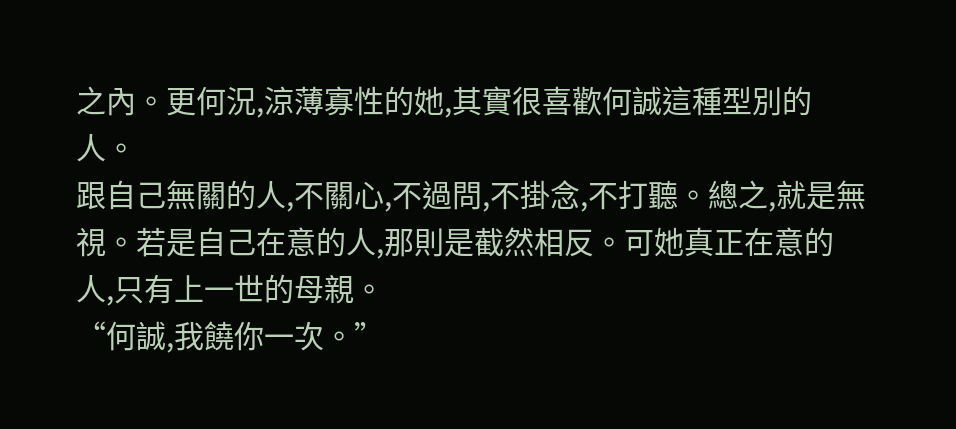之內。更何況,涼薄寡性的她,其實很喜歡何誠這種型別的人。
跟自己無關的人,不關心,不過問,不掛念,不打聽。總之,就是無視。若是自己在意的人,那則是截然相反。可她真正在意的人,只有上一世的母親。
“何誠,我饒你一次。”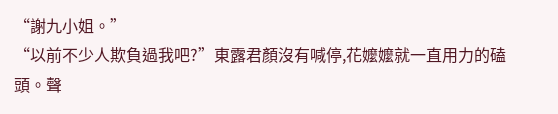“謝九小姐。”
“以前不少人欺負過我吧?”東露君顏沒有喊停,花嬤嬤就一直用力的磕頭。聲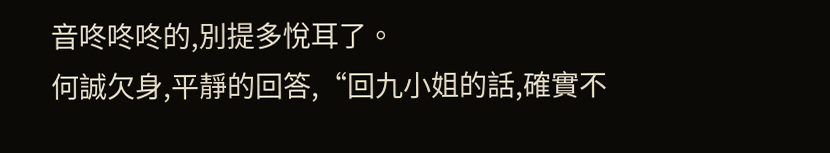音咚咚咚的,別提多悅耳了。
何誠欠身,平靜的回答,“回九小姐的話,確實不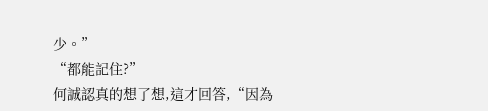少。”
“都能記住?”
何誠認真的想了想,這才回答,“因為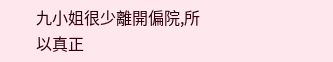九小姐很少離開偏院,所以真正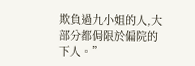欺負過九小姐的人,大部分都侷限於偏院的下人。”